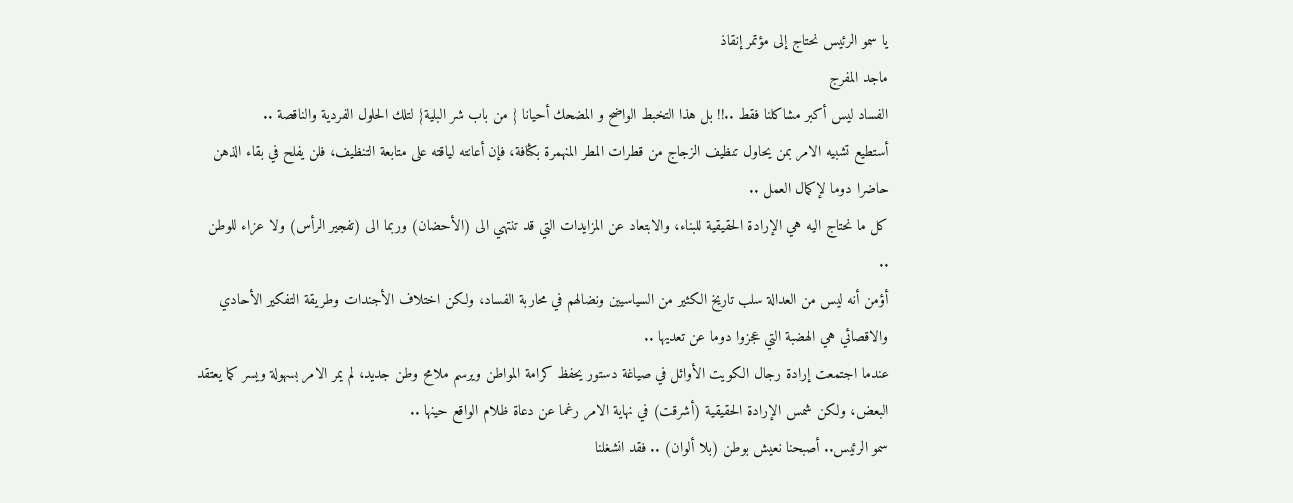يا سمو الرئيس نحتاج إلى مؤتمر إنقاذ
ماجد المفرج
الفساد ليس أكبر مشاكلنا فقط ..!! بل هذا التخبط الواضح و المضحك أحيانا { من باب شر البلية} لتلك الحلول الفردية والناقصة ..
أستطيع تشبيه الامر بمن يحاول تنظيف الزجاج من قطرات المطر المنهمرة بكثافة، فإن أعانته لياقته على متابعة التنظيف، فلن يفلح في بقاء الذهن حاضرا دوما لإكمال العمل ..
كل ما نحتاج اليه هي الإرادة الحقيقية للبناء، والابتعاد عن المزايدات التي قد تنتهي الى (الأحضان) وربما الى (تفجير الرأس) ولا عزاء للوطن ..
أؤمن أنه ليس من العدالة سلب تاريخ الكثير من السياسيين ونضالهم في محاربة الفساد، ولكن اختلاف الأجندات وطريقة التفكير الأحادي والاقصائي هي الهضبة التي عجزوا دوما عن تعديها ..
عندما اجتمعت إرادة رجال الكويت الأوائل في صياغة دستور يحفظ كرامة المواطن ويرسم ملامح وطن جديد، لم يمر الامر بسهولة ويسر كما يعتقد البعض، ولكن شمس الإرادة الحقيقية (أشرقت) في نهاية الامر رغما عن دعاة ظلام الواقع حينها ..
سمو الرئيس.. أصبحنا نعيش بوطن (بلا ألوان) .. فقد انشغلنا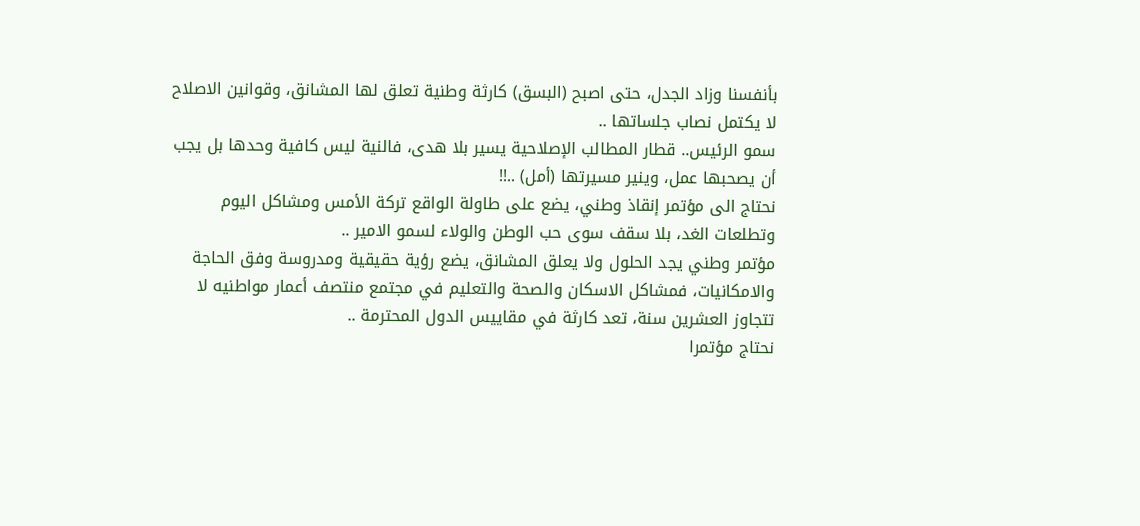بأنفسنا وزاد الجدل، حتى اصبح (البسق) كارثة وطنية تعلق لها المشانق، وقوانين الاصلاح لا يكتمل نصاب جلساتها ..
سمو الرئيس.. قطار المطالب الإصلاحية يسير بلا هدى، فالنية ليس كافية وحدها بل يجب أن يصحبها عمل، وينير مسيرتها (أمل) ..!!
نحتاج الى مؤتمر إنقاذ وطني، يضع على طاولة الواقع تركة الأمس ومشاكل اليوم وتطلعات الغد، بلا سقف سوى حب الوطن والولاء لسمو الامير ..
مؤتمر وطني يجد الحلول ولا يعلق المشانق، يضع رؤية حقيقية ومدروسة وفق الحاجة والامكانيات، فمشاكل الاسكان والصحة والتعليم في مجتمع منتصف أعمار مواطنيه لا تتجاوز العشرين سنة، تعد كارثة في مقاييس الدول المحترمة ..
نحتاج مؤتمرا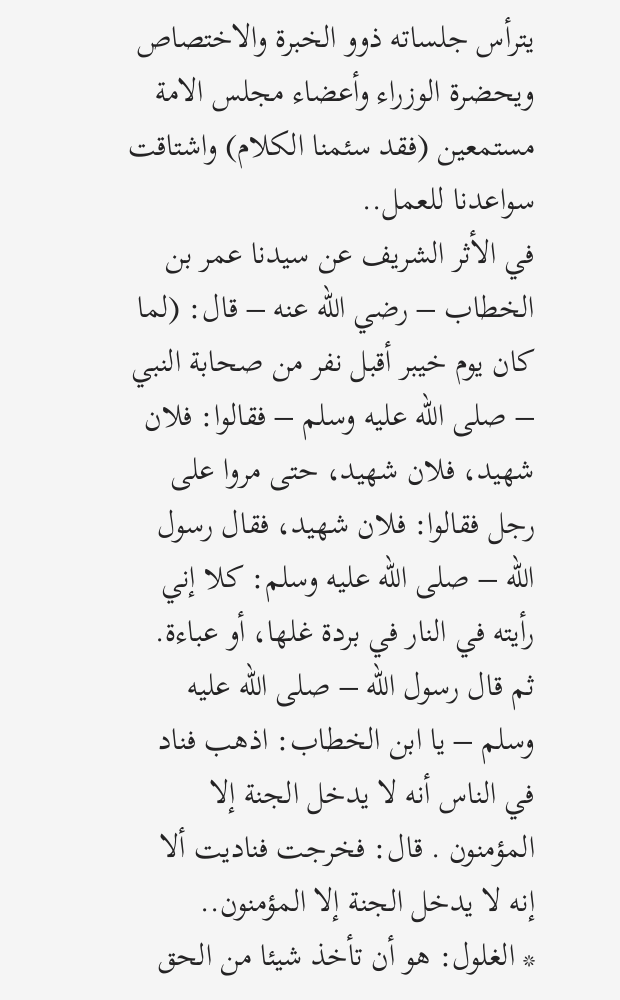يترأس جلساته ذوو الخبرة والاختصاص ويحضرة الوزراء وأعضاء مجلس الامة مستمعين (فقد سئمنا الكلام) واشتاقت سواعدنا للعمل..
في الأثر الشريف عن سيدنا عمر بن الخطاب – رضي الله عنه – قال: (لما كان يوم خيبر أقبل نفر من صحابة النبي – صلى الله عليه وسلم – فقالوا: فلان شهيد، فلان شهيد، حتى مروا على رجل فقالوا: فلان شهيد، فقال رسول الله – صلى الله عليه وسلم: كلا إني رأيته في النار في بردة غلها، أو عباءة. ثم قال رسول الله – صلى الله عليه وسلم – يا ابن الخطاب: اذهب فناد في الناس أنه لا يدخل الجنة إلا المؤمنون . قال: فخرجت فناديت ألا إنه لا يدخل الجنة إلا المؤمنون..
* الغلول: هو أن تأخذ شيئا من الحق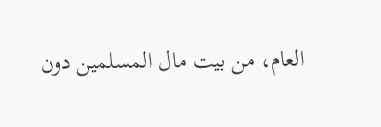العام، من بيت مال المسلمين دون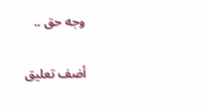وجه حق ..

أضف تعليق